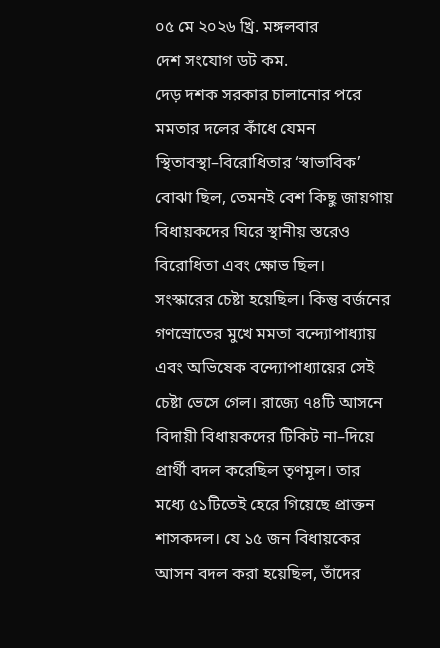০৫ মে ২০২৬ খ্রি. মঙ্গলবার
দেশ সংযোগ ডট কম.
দেড় দশক সরকার চালানোর পরে মমতার দলের কাঁধে যেমন স্থিতাবস্থা–বিরোধিতার ‘স্বাভাবিক’ বোঝা ছিল, তেমনই বেশ কিছু জায়গায় বিধায়কদের ঘিরে স্থানীয় স্তরেও বিরোধিতা এবং ক্ষোভ ছিল।
সংস্কারের চেষ্টা হয়েছিল। কিন্তু বর্জনের গণস্রোতের মুখে মমতা বন্দ্যোপাধ্যায় এবং অভিষেক বন্দ্যোপাধ্যায়ের সেই চেষ্টা ভেসে গেল। রাজ্যে ৭৪টি আসনে বিদায়ী বিধায়কদের টিকিট না–দিয়ে প্রার্থী বদল করেছিল তৃণমূল। তার মধ্যে ৫১টিতেই হেরে গিয়েছে প্রাক্তন শাসকদল। যে ১৫ জন বিধায়কের আসন বদল করা হয়েছিল, তাঁদের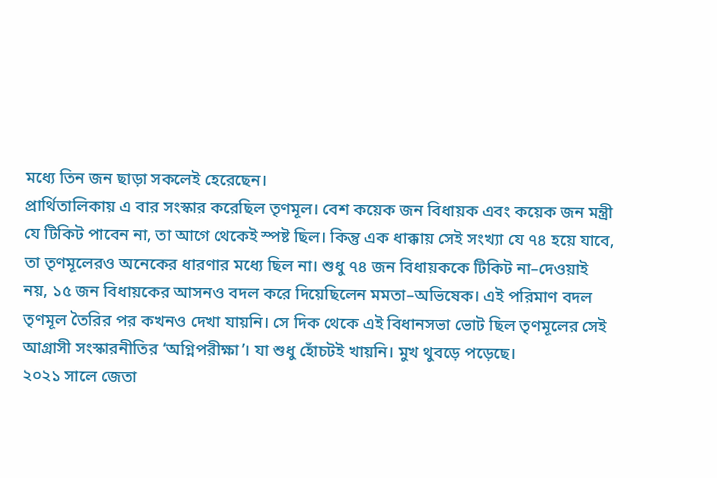মধ্যে তিন জন ছাড়া সকলেই হেরেছেন।
প্রার্থিতালিকায় এ বার সংস্কার করেছিল তৃণমূল। বেশ কয়েক জন বিধায়ক এবং কয়েক জন মন্ত্রী যে টিকিট পাবেন না, তা আগে থেকেই স্পষ্ট ছিল। কিন্তু এক ধাক্কায় সেই সংখ্যা যে ৭৪ হয়ে যাবে, তা তৃণমূলেরও অনেকের ধারণার মধ্যে ছিল না। শুধু ৭৪ জন বিধায়ককে টিকিট না–দেওয়াই নয়, ১৫ জন বিধায়কের আসনও বদল করে দিয়েছিলেন মমতা–অভিষেক। এই পরিমাণ বদল তৃণমূল তৈরির পর কখনও দেখা যায়নি। সে দিক থেকে এই বিধানসভা ভোট ছিল তৃণমূলের সেই আগ্রাসী সংস্কারনীতির ‘অগ্নিপরীক্ষা’। যা শুধু হোঁচটই খায়নি। মুখ থুবড়ে পড়েছে।
২০২১ সালে জেতা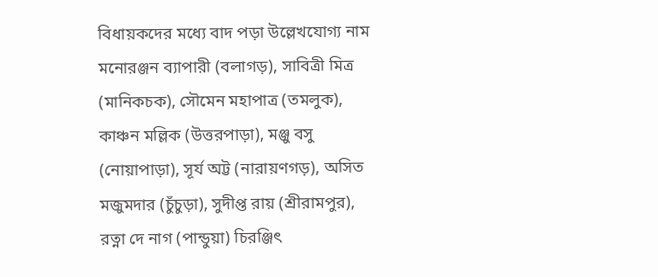বিধায়কদের মধ্যে বাদ পড়া উল্লেখযোগ্য নাম মনোরঞ্জন ব্যাপারী (বলাগড়), সাবিত্রী মিত্র (মানিকচক), সৌমেন মহাপাত্র (তমলুক), কাঞ্চন মল্লিক (উত্তরপাড়া), মঞ্জু বসু (নোয়াপাড়া), সূর্য অট্ট (নারায়ণগড়), অসিত মজুমদার (চুঁচুড়া), সুদীপ্ত রায় (শ্রীরামপুর), রত্না দে নাগ (পান্ডুয়া) চিরঞ্জিৎ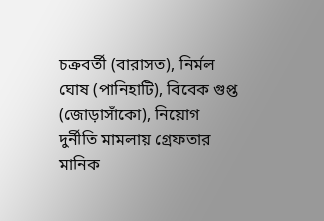চক্রবর্তী (বারাসত), নির্মল ঘোষ (পানিহাটি), বিবেক গুপ্ত (জোড়াসাঁকো), নিয়োগ দুর্নীতি মামলায় গ্রেফতার মানিক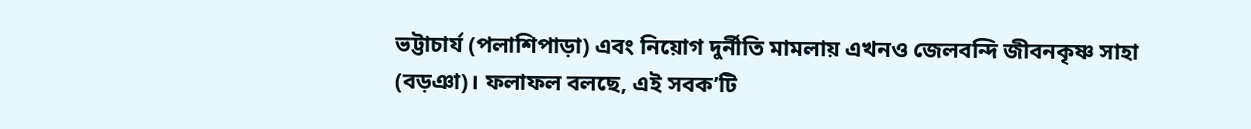ভট্টাচার্য (পলাশিপাড়া) এবং নিয়োগ দুর্নীতি মামলায় এখনও জেলবন্দি জীবনকৃষ্ণ সাহা (বড়ঞা)। ফলাফল বলছে, এই সবক’টি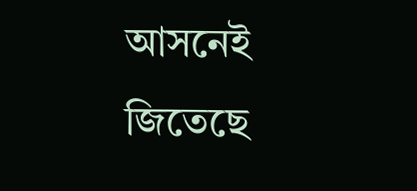আসনেই জিতেছে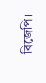বিজেপি।